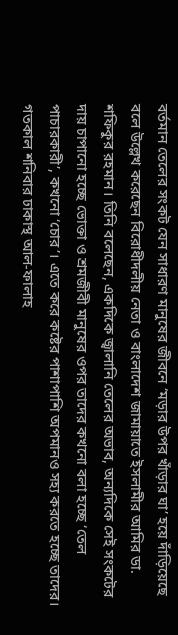বর্তমান তেলের সংকট যেন সাধারণ মানুষের জীবনে ‘মড়ার উপর খাঁড়ার ঘা’ হয়ে দাঁড়িয়েছে বলে উল্লেখ করেছেন বিরোধীদলীয় নেতা ও বাংলাদেশ জামায়াতে ইসলামীর আমির ডা. শফিকুর রহমান। তিনি বলেছেন, একদিকে জ্বালানি তেলের অভাব, অন্যদিকে সেই সংকটের দায় চাপানো হচ্ছে ভোক্তা ও শ্রমজীবী মানুষের ওপর তাদের কখনো বলা হচ্ছে ‘তেল পাচারকারী’, কখনো ‘চোর’। এতে করে কষ্টের পাশাপাশি অপমানও সহ্য করতে হচ্ছে তাদের।
গতকাল শনিবার ঢাকাস্থ আল-ফালাহ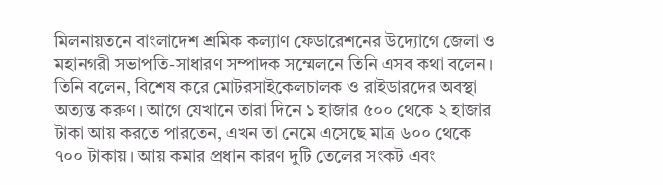মিলনায়তনে বাংলাদেশ শ্রমিক কল্যাণ ফেডারেশনের উদ্যোগে জেলা ও মহানগরী সভাপতি-সাধারণ সম্পাদক সম্মেলনে তিনি এসব কথা বলেন।
তিনি বলেন, বিশেষ করে মোটরসাইকেলচালক ও রাইডারদের অবস্থা অত্যন্ত করুণ। আগে যেখানে তারা দিনে ১ হাজার ৫০০ থেকে ২ হাজার টাকা আয় করতে পারতেন, এখন তা নেমে এসেছে মাত্র ৬০০ থেকে ৭০০ টাকায়। আয় কমার প্রধান কারণ দুটি তেলের সংকট এবং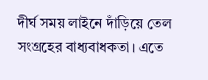দীর্ঘ সময় লাইনে দাঁড়িয়ে তেল সংগ্রহের বাধ্যবাধকতা। এতে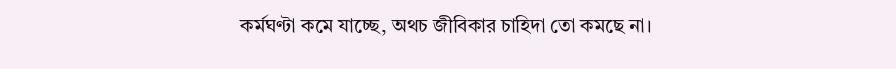কর্মঘণ্টা কমে যাচ্ছে, অথচ জীবিকার চাহিদা তো কমছে না।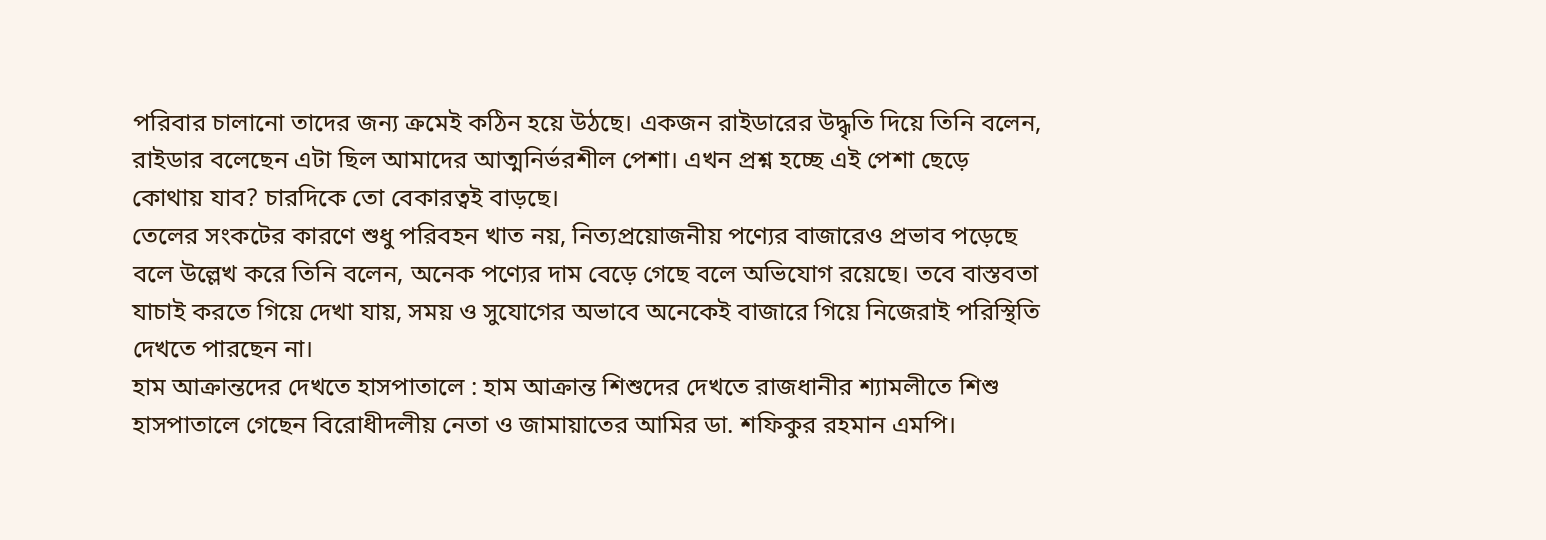পরিবার চালানো তাদের জন্য ক্রমেই কঠিন হয়ে উঠছে। একজন রাইডারের উদ্ধৃতি দিয়ে তিনি বলেন, রাইডার বলেছেন এটা ছিল আমাদের আত্মনির্ভরশীল পেশা। এখন প্রশ্ন হচ্ছে এই পেশা ছেড়ে কোথায় যাব? চারদিকে তো বেকারত্বই বাড়ছে।
তেলের সংকটের কারণে শুধু পরিবহন খাত নয়, নিত্যপ্রয়োজনীয় পণ্যের বাজারেও প্রভাব পড়েছে বলে উল্লেখ করে তিনি বলেন, অনেক পণ্যের দাম বেড়ে গেছে বলে অভিযোগ রয়েছে। তবে বাস্তবতা যাচাই করতে গিয়ে দেখা যায়, সময় ও সুযোগের অভাবে অনেকেই বাজারে গিয়ে নিজেরাই পরিস্থিতি দেখতে পারছেন না।
হাম আক্রান্তদের দেখতে হাসপাতালে : হাম আক্রান্ত শিশুদের দেখতে রাজধানীর শ্যামলীতে শিশু হাসপাতালে গেছেন বিরোধীদলীয় নেতা ও জামায়াতের আমির ডা. শফিকুর রহমান এমপি।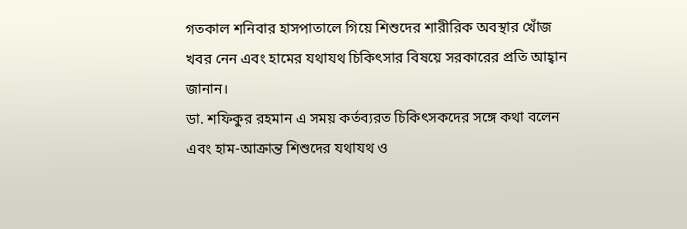গতকাল শনিবার হাসপাতালে গিয়ে শিশুদের শারীরিক অবস্থার খোঁজ খবর নেন এবং হামের যথাযথ চিকিৎসার বিষয়ে সরকারের প্রতি আহ্বান জানান।
ডা. শফিকুর রহমান এ সময় কর্তব্যরত চিকিৎসকদের সঙ্গে কথা বলেন এবং হাম-আক্রান্ত শিশুদের যথাযথ ও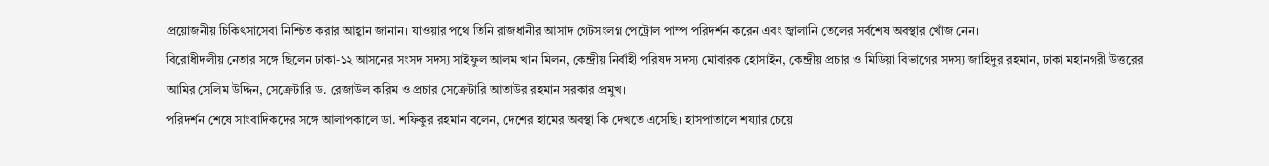প্রয়োজনীয় চিকিৎসাসেবা নিশ্চিত করার আহ্বান জানান। যাওয়ার পথে তিনি রাজধানীর আসাদ গেটসংলগ্ন পেট্রোল পাম্প পরিদর্শন করেন এবং জ্বালানি তেলের সর্বশেষ অবস্থার খোঁজ নেন।
বিরোধীদলীয় নেতার সঙ্গে ছিলেন ঢাকা-১২ আসনের সংসদ সদস্য সাইফুল আলম খান মিলন, কেন্দ্রীয় নির্বাহী পরিষদ সদস্য মোবারক হোসাইন, কেন্দ্রীয় প্রচার ও মিডিয়া বিভাগের সদস্য জাহিদুর রহমান, ঢাকা মহানগরী উত্তরের আমির সেলিম উদ্দিন, সেক্রেটারি ড. রেজাউল করিম ও প্রচার সেক্রেটারি আতাউর রহমান সরকার প্রমুখ।
পরিদর্শন শেষে সাংবাদিকদের সঙ্গে আলাপকালে ডা. শফিকুর রহমান বলেন, দেশের হামের অবস্থা কি দেখতে এসেছি। হাসপাতালে শয্যার চেয়ে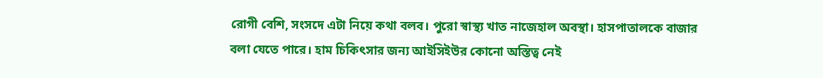রোগী বেশি, সংসদে এটা নিয়ে কথা বলব। পুরো স্বাস্থ্য খাত নাজেহাল অবস্থা। হাসপাতালকে বাজার বলা যেতে পারে। হাম চিকিৎসার জন্য আইসিইউর কোনো অস্তিত্ব নেই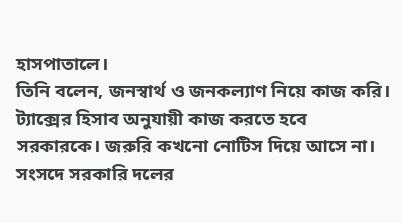হাসপাতালে।
তিনি বলেন, জনস্বার্থ ও জনকল্যাণ নিয়ে কাজ করি। ট্যাক্সের হিসাব অনুযায়ী কাজ করতে হবে সরকারকে। জরুরি কখনো নোটিস দিয়ে আসে না। সংসদে সরকারি দলের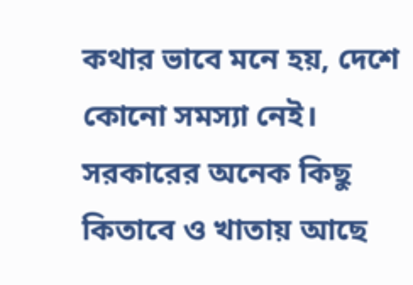কথার ভাবে মনে হয়, দেশে কোনো সমস্যা নেই। সরকারের অনেক কিছু কিতাবে ও খাতায় আছে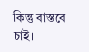কিন্তু বাস্তবে চাই।